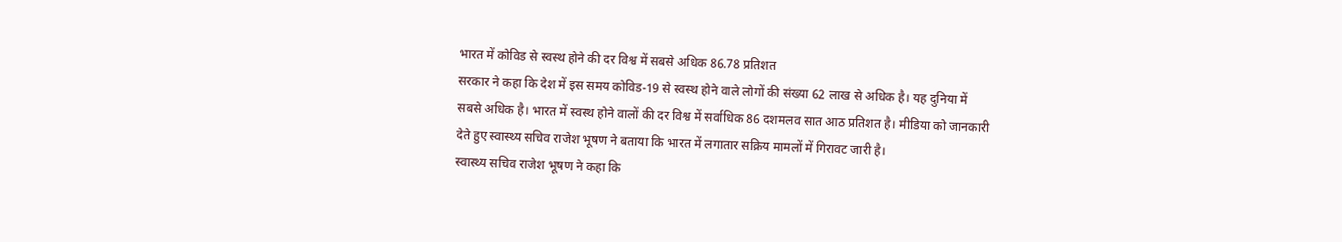भारत में कोविड से स्वस्थ होने की दर विश्व में सबसे अधिक 86.78 प्रतिशत
सरकार ने कहा कि देश में इस समय कोविड-19 से स्वस्थ होने वाले लोगों की संख्या 62 लाख से अधिक है। यह दुनिया में सबसे अधिक है। भारत में स्वस्थ होने वालों की दर विश्व में सर्वाधिक 86 दशमलव सात आठ प्रतिशत है। मीडिया को जानकारी देते हुए स्वास्थ्य सचिव राजेश भूषण ने बताया कि भारत में लगातार सक्रिय मामलों में गिरावट जारी है।
स्वास्थ्य सचिव राजेश भूषण ने कहा कि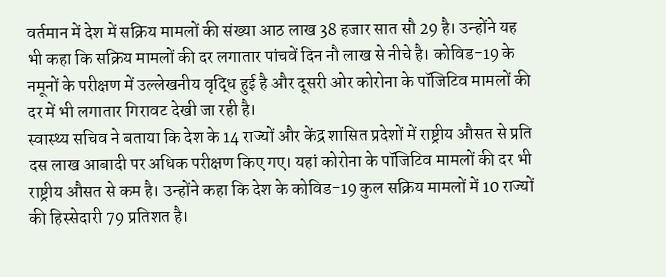वर्तमान में देश में सक्रिय मामलों की संख्या आठ लाख 38 हजार सात सौ 29 है। उन्होंने यह भी कहा कि सक्रिय मामलों की दर लगातार पांचवें दिन नौ लाख से नीचे है। कोविड-19 के नमूनों के परीक्षण में उल्लेखनीय वृद्धि हुई है और दूसरी ओर कोरोना के पॉजिटिव मामलों की दर में भी लगातार गिरावट देखी जा रही है।
स्वास्थ्य सचिव ने बताया कि देश के 14 राज्यों और केंद्र शासित प्रदेशों में राष्ट्रीय औसत से प्रति दस लाख आबादी पर अधिक परीक्षण किए गए। यहां कोरोना के पॉजिटिव मामलों की दर भी राष्ट्रीय औसत से कम है। उन्होंने कहा कि देश के कोविड-19 कुल सक्रिय मामलों में 10 राज्यों की हिस्सेदारी 79 प्रतिशत है।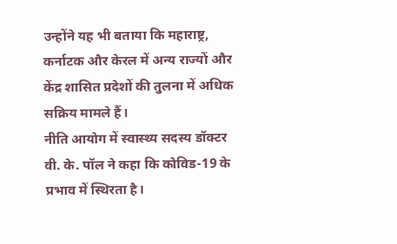उन्होंने यह भी बताया कि महाराष्ट्र, कर्नाटक और केरल में अन्य राज्यों और केंद्र शासित प्रदेशों की तुलना में अधिक सक्रिय मामले हैं।
नीति आयोग में स्वास्थ्य सदस्य डॉक्टर वी. के. पॉल ने कहा कि कोविड-19 के प्रभाव में स्थिरता है।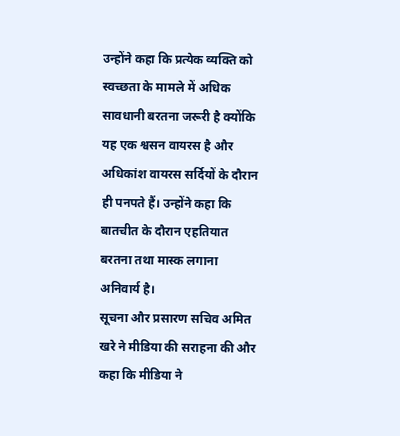उन्होंने कहा कि प्रत्येक व्यक्ति को स्वच्छता के मामले में अधिक सावधानी बरतना जरूरी है क्योंकि यह एक श्वसन वायरस है और अधिकांश वायरस सर्दियों के दौरान ही पनपते हैं। उन्होंने कहा कि बातचीत के दौरान एहतियात बरतना तथा मास्क लगाना अनिवार्य है।
सूचना और प्रसारण सचिव अमित खरे ने मीडिया की सराहना की और कहा कि मीडिया ने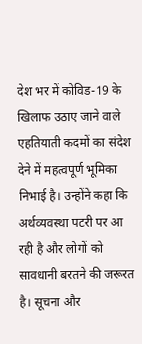देश भर में कोविड-19 के खिलाफ उठाए जाने वाले एहतियाती कदमों का संदेश देने में महत्वपूर्ण भूमिका निभाई है। उन्होंने कहा कि अर्थव्यवस्था पटरी पर आ रही है और लोगों को सावधानी बरतने की जरूरत है। सूचना और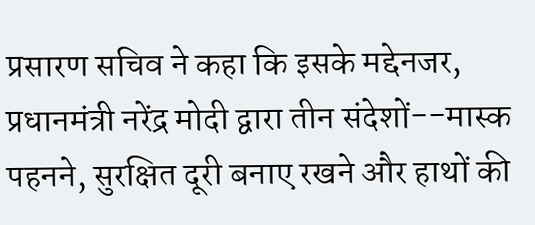प्रसारण सचिव ने कहा कि इसके मद्देनजर, प्रधानमंत्री नरेंद्र मोदी द्वारा तीन संदेशों--मास्क पहनने, सुरक्षित दूरी बनाए रखने और हाथों की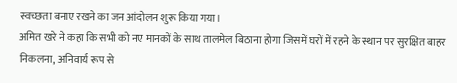स्वच्छता बनाए रखने का जन आंदोलन शुरू किया गया।
अमित खरे ने कहा कि सभी को नए मानकों के साथ तालमेल बिठाना होगा जिसमें घरों में रहने के स्थान पर सुरक्षित बाहर निकलना, अनिवार्य रूप से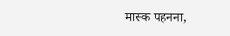मास्क पहनना,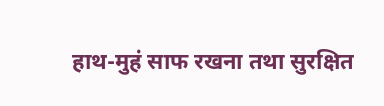हाथ-मुहं साफ रखना तथा सुरक्षित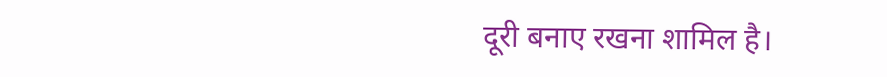दूरी बनाए रखना शामिल है।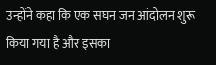उन्होंने कहा कि एक सघन जन आंदोलन शुरू किया गया है और इसका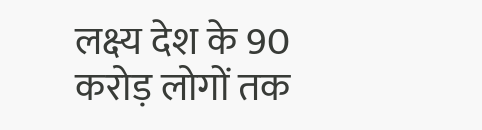लक्ष्य देश के 90 करोड़ लोगों तक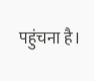पहुंचना है।